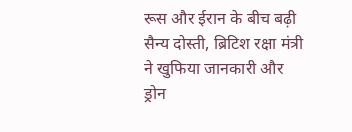रूस और ईरान के बीच बढ़ी सैन्य दोस्ती, ब्रिटिश रक्षा मंत्री ने खुफिया जानकारी और ड्रोन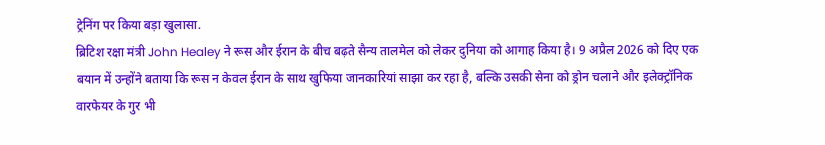ट्रेनिंग पर किया बड़ा खुलासा.
ब्रिटिश रक्षा मंत्री John Healey ने रूस और ईरान के बीच बढ़ते सैन्य तालमेल को लेकर दुनिया को आगाह किया है। 9 अप्रैल 2026 को दिए एक बयान में उन्होंने बताया कि रूस न केवल ईरान के साथ खुफिया जानकारियां साझा कर रहा है, बल्कि उसकी सेना को ड्रोन चलाने और इलेक्ट्रॉनिक वारफेयर के गुर भी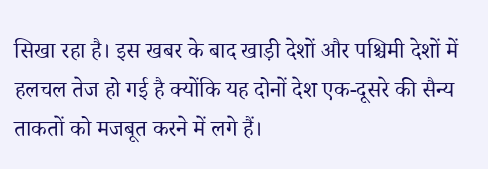सिखा रहा है। इस खबर के बाद खाड़ी देशों और पश्चिमी देशों में हलचल तेज हो गई है क्योंकि यह दोनों देश एक-दूसरे की सैन्य ताकतों को मजबूत करने में लगे हैं।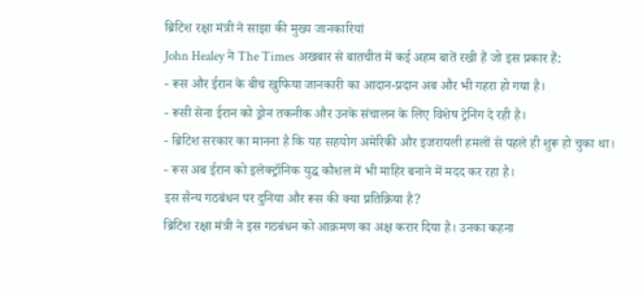ब्रिटिश रक्षा मंत्री ने साझा की मुख्य जानकारियां
John Healey ने The Times अखबार से बातचीत में कई अहम बातें रखी हैं जो इस प्रकार हैं:
- रूस और ईरान के बीच खुफिया जानकारी का आदान-प्रदान अब और भी गहरा हो गया है।
- रूसी सेना ईरान को ड्रोन तकनीक और उनके संचालन के लिए विशेष ट्रेनिंग दे रही है।
- ब्रिटिश सरकार का मानना है कि यह सहयोग अमेरिकी और इजरायली हमलों से पहले ही शुरू हो चुका था।
- रूस अब ईरान को इलेक्ट्रॉनिक युद्ध कौशल में भी माहिर बनाने में मदद कर रहा है।
इस सैन्य गठबंधन पर दुनिया और रूस की क्या प्रतिक्रिया है?
ब्रिटिश रक्षा मंत्री ने इस गठबंधन को आक्रमण का अक्ष करार दिया है। उनका कहना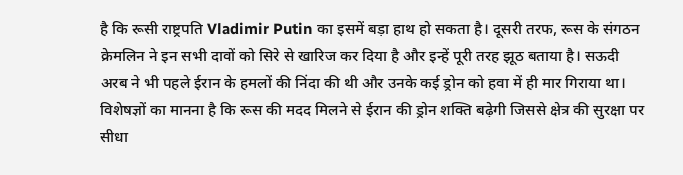है कि रूसी राष्ट्रपति Vladimir Putin का इसमें बड़ा हाथ हो सकता है। दूसरी तरफ, रूस के संगठन क्रेमलिन ने इन सभी दावों को सिरे से खारिज कर दिया है और इन्हें पूरी तरह झूठ बताया है। सऊदी अरब ने भी पहले ईरान के हमलों की निंदा की थी और उनके कई ड्रोन को हवा में ही मार गिराया था। विशेषज्ञों का मानना है कि रूस की मदद मिलने से ईरान की ड्रोन शक्ति बढ़ेगी जिससे क्षेत्र की सुरक्षा पर सीधा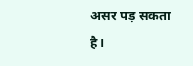असर पड़ सकता है।